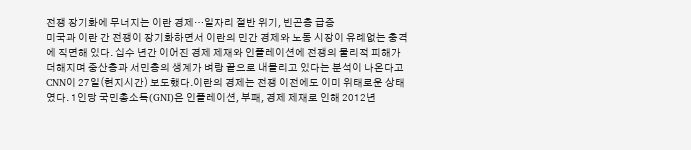전쟁 장기화에 무너지는 이란 경제…일자리 절반 위기, 빈곤층 급증
미국과 이란 간 전쟁이 장기화하면서 이란의 민간 경제와 노동 시장이 유례없는 충격에 직면해 있다. 십수 년간 이어진 경제 제재와 인플레이션에 전쟁의 물리적 피해가 더해지며 중산층과 서민층의 생계가 벼랑 끝으로 내몰리고 있다는 분석이 나온다고 CNN이 27일(현지시간) 보도했다.이란의 경제는 전쟁 이전에도 이미 위태로운 상태였다. 1인당 국민총소득(GNI)은 인플레이션, 부패, 경제 제재로 인해 2012년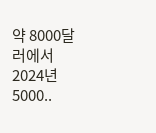약 8000달러에서 2024년 5000..